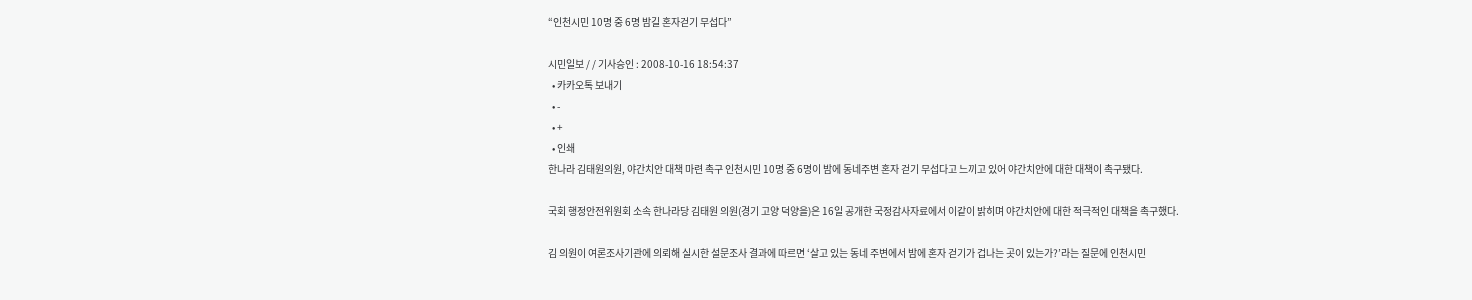“인천시민 10명 중 6명 밤길 혼자걷기 무섭다”

시민일보 / / 기사승인 : 2008-10-16 18:54:37
  • 카카오톡 보내기
  • -
  • +
  • 인쇄
한나라 김태원의원, 야간치안 대책 마련 촉구 인천시민 10명 중 6명이 밤에 동네주변 혼자 걷기 무섭다고 느끼고 있어 야간치안에 대한 대책이 촉구됐다.

국회 행정안전위원회 소속 한나라당 김태원 의원(경기 고양 덕양을)은 16일 공개한 국정감사자료에서 이같이 밝히며 야간치안에 대한 적극적인 대책을 촉구했다.

김 의원이 여론조사기관에 의뢰해 실시한 설문조사 결과에 따르면 ‘살고 있는 동네 주변에서 밤에 혼자 걷기가 겁나는 곳이 있는가?’라는 질문에 인천시민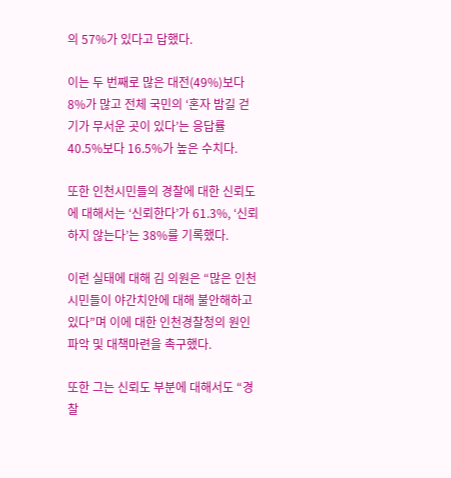의 57%가 있다고 답했다.

이는 두 번째로 많은 대전(49%)보다 8%가 많고 전체 국민의 ‘혼자 밤길 걷기가 무서운 곳이 있다’는 응답률 40.5%보다 16.5%가 높은 수치다.

또한 인천시민들의 경찰에 대한 신뢰도에 대해서는 ‘신뢰한다’가 61.3%, ‘신뢰하지 않는다’는 38%를 기록했다.

이런 실태에 대해 김 의원은 “많은 인천시민들이 야간치안에 대해 불안해하고 있다”며 이에 대한 인천경찰청의 원인파악 및 대책마련을 촉구했다.

또한 그는 신뢰도 부분에 대해서도 “경찰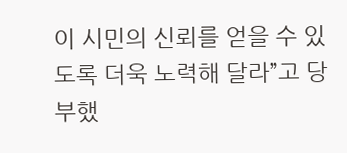이 시민의 신뢰를 얻을 수 있도록 더욱 노력해 달라”고 당부했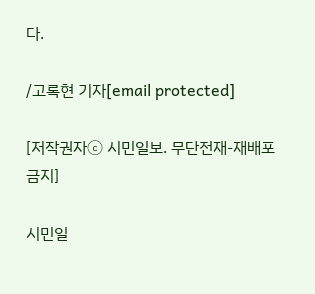다.

/고록현 기자[email protected]

[저작권자ⓒ 시민일보. 무단전재-재배포 금지]

시민일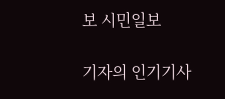보 시민일보

기자의 인기기사